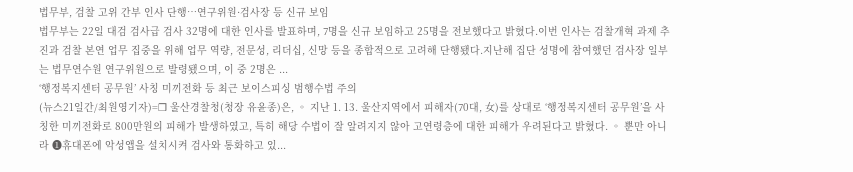법무부, 검찰 고위 간부 인사 단행…연구위원·검사장 등 신규 보임
법무부는 22일 대검 검사급 검사 32명에 대한 인사를 발표하며, 7명을 신규 보임하고 25명을 전보했다고 밝혔다.이번 인사는 검찰개혁 과제 추진과 검찰 본연 업무 집중을 위해 업무 역량, 전문성, 리더십, 신망 등을 종합적으로 고려해 단행됐다.지난해 집단 성명에 참여했던 검사장 일부는 법무연수원 연구위원으로 발령됐으며, 이 중 2명은 ...
‘행정복지센터 공무원’ 사칭 미끼전화 등 최근 보이스피싱 범행수법 주의
(뉴스21일간/최원영기자)=❒ 울산경찰청(청장 유윤종)은, ◦ 지난 1. 13. 울산지역에서 피해자(70대, 女)를 상대로 ‘행정복지센터 공무원’을 사칭한 미끼전화로 800만원의 피해가 발생하였고, 특히 해당 수법이 잘 알려지지 않아 고연령층에 대한 피해가 우려된다고 밝혔다. ◦ 뿐만 아니라 ❶휴대폰에 악성앱을 설치시켜 검사와 통화하고 있...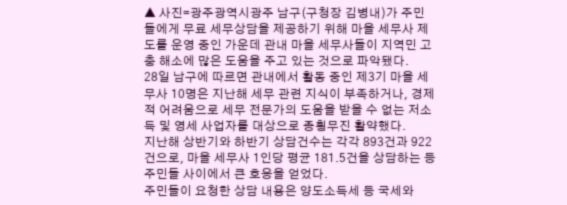▲ 사진=광주광역시광주 남구(구청장 김병내)가 주민들에게 무료 세무상담을 제공하기 위해 마을 세무사 제도를 운영 중인 가운데 관내 마을 세무사들이 지역민 고충 해소에 많은 도움을 주고 있는 것으로 파악됐다.
28일 남구에 따르면 관내에서 활동 중인 제3기 마을 세무사 10명은 지난해 세무 관련 지식이 부족하거나, 경제적 어려움으로 세무 전문가의 도움을 받을 수 없는 저소득 및 영세 사업자를 대상으로 종횡무진 활약했다.
지난해 상반기와 하반기 상담건수는 각각 893건과 922건으로, 마을 세무사 1인당 평균 181.5건을 상담하는 등 주민들 사이에서 큰 호응을 얻었다.
주민들이 요청한 상담 내용은 양도소득세 등 국세와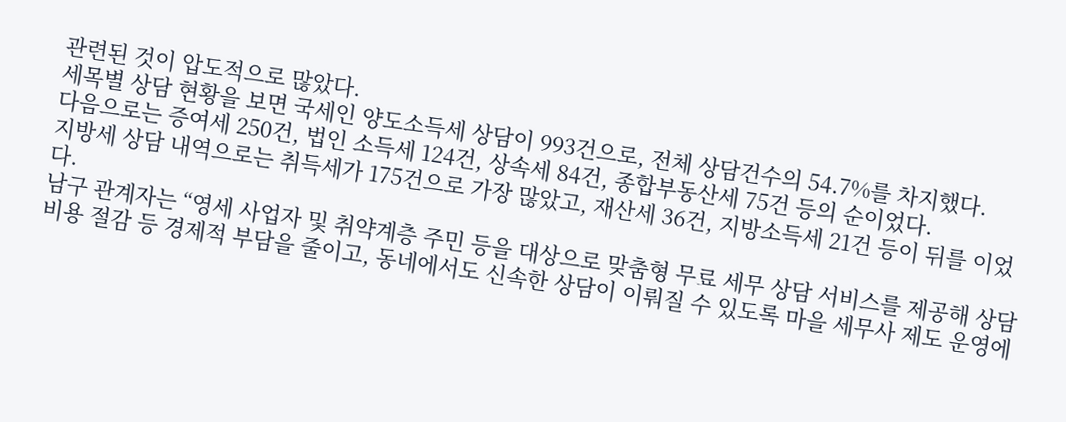관련된 것이 압도적으로 많았다.
세목별 상담 현황을 보면 국세인 양도소득세 상담이 993건으로, 전체 상담건수의 54.7%를 차지했다.
다음으로는 증여세 250건, 법인 소득세 124건, 상속세 84건, 종합부동산세 75건 등의 순이었다.
지방세 상담 내역으로는 취득세가 175건으로 가장 많았고, 재산세 36건, 지방소득세 21건 등이 뒤를 이었다.
남구 관계자는 “영세 사업자 및 취약계층 주민 등을 대상으로 맞춤형 무료 세무 상담 서비스를 제공해 상담 비용 절감 등 경제적 부담을 줄이고, 동네에서도 신속한 상담이 이뤄질 수 있도록 마을 세무사 제도 운영에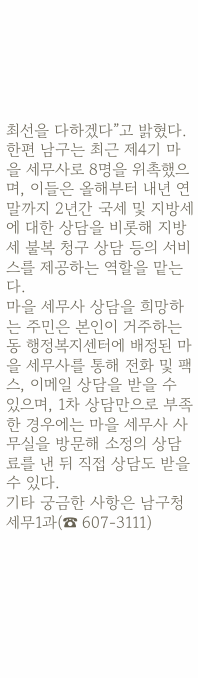최선을 다하겠다”고 밝혔다.
한편 남구는 최근 제4기 마을 세무사로 8명을 위촉했으며, 이들은 올해부터 내년 연말까지 2년간 국세 및 지방세에 대한 상담을 비롯해 지방세 불복 청구 상담 등의 서비스를 제공하는 역할을 맡는다.
마을 세무사 상담을 희망하는 주민은 본인이 거주하는 동 행정복지센터에 배정된 마을 세무사를 통해 전화 및 팩스, 이메일 상담을 받을 수 있으며, 1차 상담만으로 부족한 경우에는 마을 세무사 사무실을 방문해 소정의 상담료를 낸 뒤 직접 상담도 받을 수 있다.
기타 궁금한 사항은 남구청 세무1과(☎ 607-3111)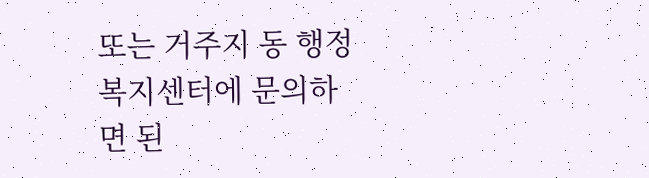또는 거주지 동 행정복지센터에 문의하면 된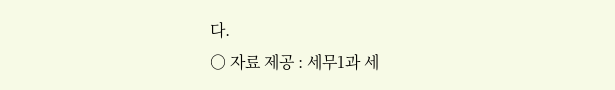다.
○ 자료 제공 : 세무1과 세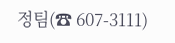정팀(☎ 607-3111)